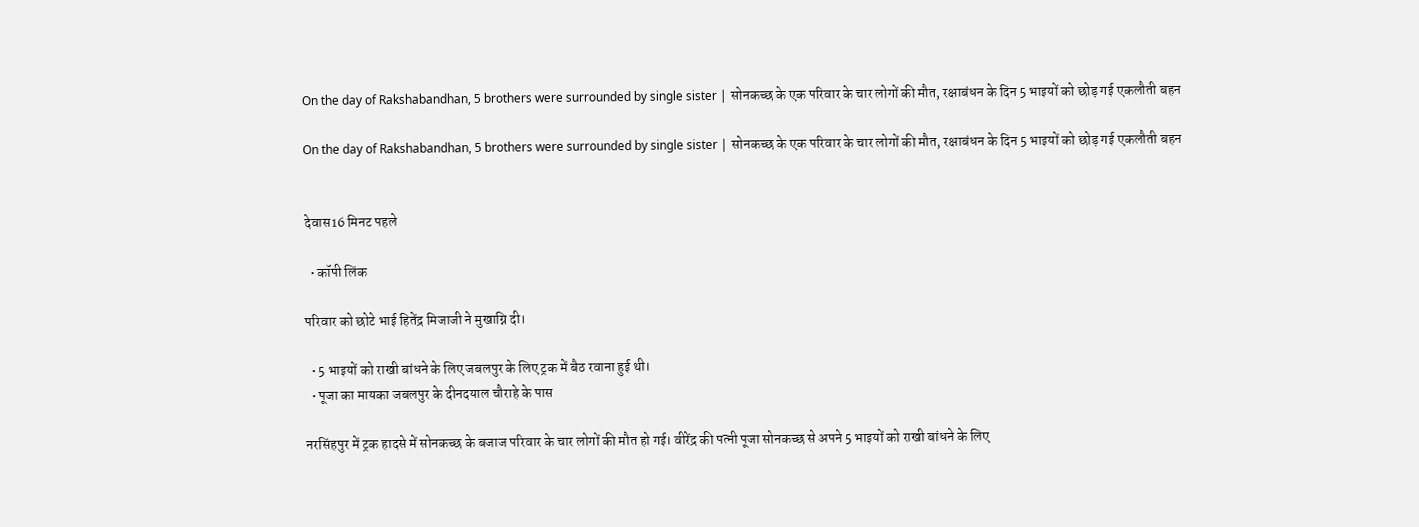On the day of Rakshabandhan, 5 brothers were surrounded by single sister | सोनकच्छ के एक परिवार के चार लोगों की मौत, रक्षाबंधन के दिन 5 भाइयों को छोड़ गई एकलौती बहन

On the day of Rakshabandhan, 5 brothers were surrounded by single sister | सोनकच्छ के एक परिवार के चार लोगों की मौत, रक्षाबंधन के दिन 5 भाइयों को छोड़ गई एकलौती बहन


देवास16 मिनट पहले

  • कॉपी लिंक

परिवार को छोटे भाई हितेंद्र मिजाजी ने मुखाग्नि दी।

  • 5 भाइयों को राखी बांधने के लिए जबलपुर के लिए ट्रक में बैठ रवाना हुई थी।
  • पूजा का मायका जबलपुर के दीनदयाल चौराहे के पास

नरसिंहपुर में ट्रक हादसे में सोनकच्छ के बजाज परिवार के चार लोगों की मौत हो गई। वीरेंद्र की पत्नी पूजा सोनकच्छ से अपने 5 भाइयों को राखी बांधने के लिए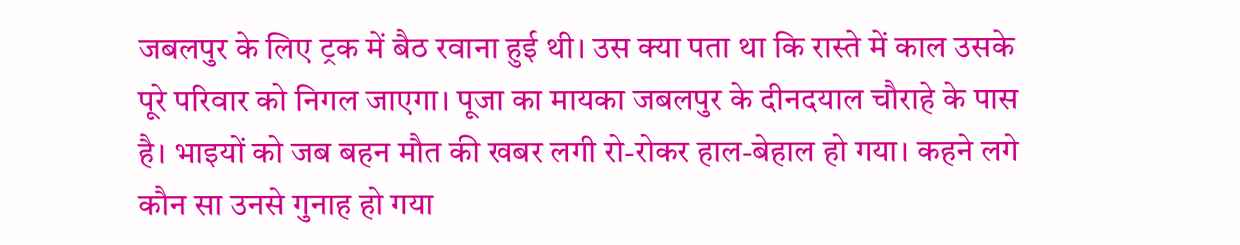जबलपुर के लिए ट्रक में बैठ रवाना हुई थी। उस क्या पता था कि रास्ते में काल उसके पूरे परिवार को निगल जाएगा। पूजा का मायका जबलपुर के दीनदयाल चौराहे के पास है। भाइयों को जब बहन मौत की खबर लगी रो-रोकर हाल-बेहाल हो गया। कहने लगे कौन सा उनसे गुनाह हो गया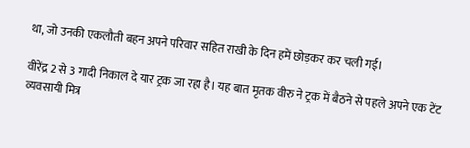था, जो उनकी एकलौती बहन अपने परिवार सहित राखी के दिन हमें छोड़कर कर चली गई।

वीरेंद्र 2 से 3 गादी निकाल दे यार ट्रक जा रहा है। यह बात मृतक वीरु ने ट्रक में बैठने से पहले अपने एक टेंट व्यवसायी मित्र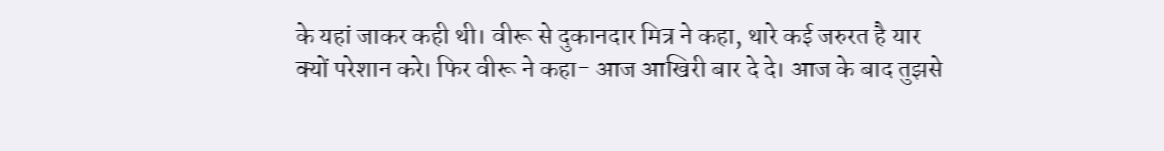के यहां जाकर कही थी। वीरू से दुकानदार मित्र ने कहा, थारे कई जरुरत है यार क्यों परेशान करे। फिर वीरू ने कहा- आज आखिरी बार दे दे। आज के बाद तुझसे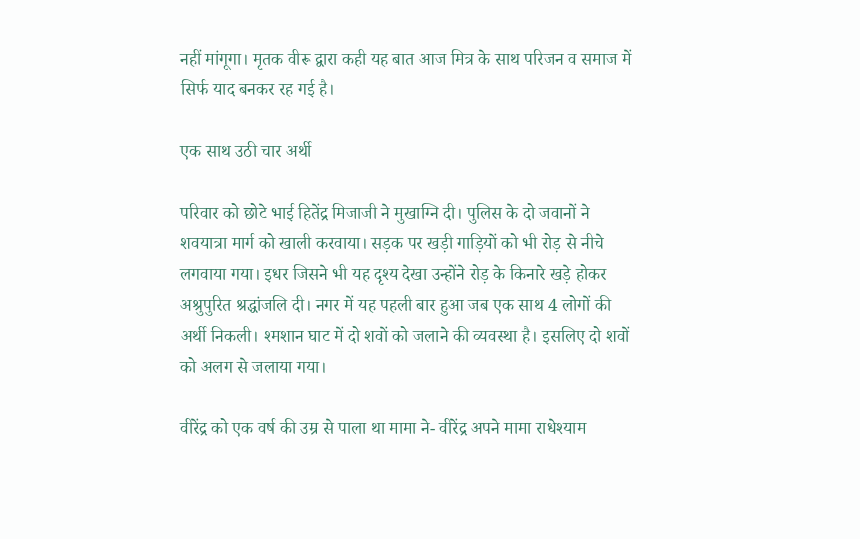नहीं मांगूगा। मृतक वीरू द्वारा कही यह बात आज मित्र के साथ परिजन व समाज में सिर्फ याद बनकर रह गई है।

एक साथ उठी चार अर्थी

परिवार को छोटे भाई हितेंद्र मिजाजी ने मुखाग्नि दी। पुलिस के दो जवानों ने शवयात्रा मार्ग को खाली करवाया। सड़क पर खड़ी गाड़ियों को भी रोड़ से नीचे लगवाया गया। इधर जिसने भी यह दृश्य देखा उन्होंने रोड़ के किनारे खड़े होकर अश्रुपुरित श्रद्धांजलि दी। नगर में यह पहली बार हुआ जब एक साथ 4 लोगों की अर्थी निकली। श्मशान घाट में दो शवों को जलाने की व्यवस्था है। इसलिए दो शवों को अलग से जलाया गया।

वीरेंद्र को एक वर्ष की उम्र से पाला था मामा ने- वीरेंद्र अपने मामा राधेश्याम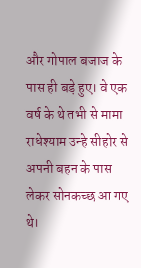और गोपाल बजाज के पास ही बड़े हुए। वे एक वर्ष के थे तभी से मामा राधेश्याम उन्हे सीहोर से अपनी बहन के पास लेकर सोनकच्छ आ गए थे।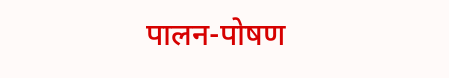पालन-पोषण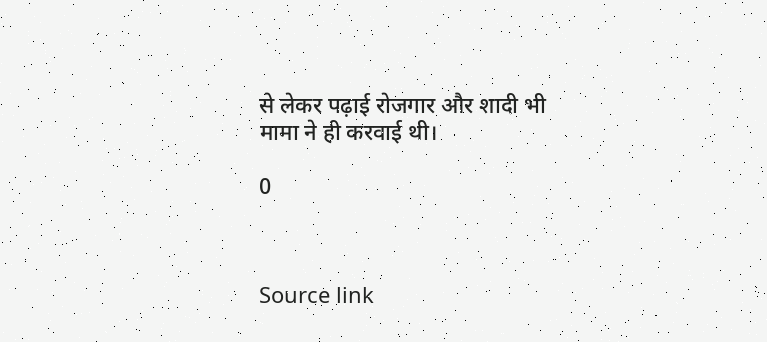से लेकर पढ़ाई रोजगार और शादी भी मामा ने ही करवाई थी।

0



Source link